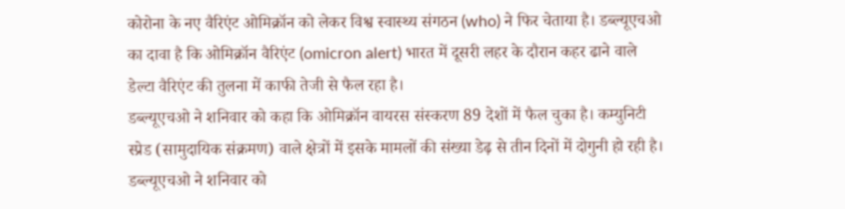कोरोना के नए वैरिएंट ओमिक्रॉन को लेकर विश्व स्वास्थ्य संगठन (who) ने फिर चेताया है। डब्ल्यूएचओ का दावा है कि ओमिक्रॉन वैरिएंट (omicron alert) भारत में दूसरी लहर के दौरान कहर ढाने वाले डेल्टा वैरिएंट की तुलना में काफी तेजी से फैल रहा है।
डब्ल्यूएचओ ने शनिवार को कहा कि ओमिक्रॉन वायरस संस्करण 89 देशों में फैल चुका है। कम्युनिटी स्प्रेड (सामुदायिक संक्रमण) वाले क्षेत्रों में इसके मामलों की संख्या डेढ़ से तीन दिनों में दोगुनी हो रही है। डब्ल्यूएचओ ने शनिवार को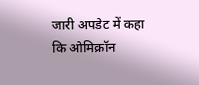जारी अपडेट में कहा कि ओमिक्रॉन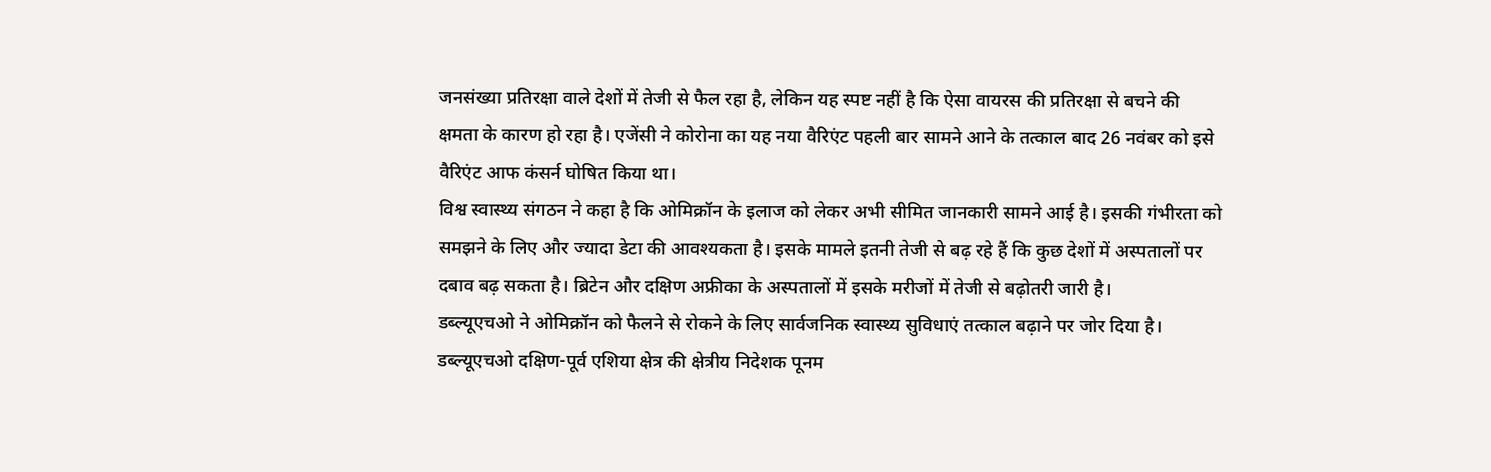जनसंख्या प्रतिरक्षा वाले देशों में तेजी से फैल रहा है, लेकिन यह स्पष्ट नहीं है कि ऐसा वायरस की प्रतिरक्षा से बचने की क्षमता के कारण हो रहा है। एजेंसी ने कोरोना का यह नया वैरिएंट पहली बार सामने आने के तत्काल बाद 26 नवंबर को इसे वैरिएंट आफ कंसर्न घोषित किया था।
विश्व स्वास्थ्य संगठन ने कहा है कि ओमिक्रॉन के इलाज को लेकर अभी सीमित जानकारी सामने आई है। इसकी गंभीरता को समझने के लिए और ज्यादा डेटा की आवश्यकता है। इसके मामले इतनी तेजी से बढ़ रहे हैं कि कुछ देशों में अस्पतालों पर दबाव बढ़ सकता है। ब्रिटेन और दक्षिण अफ्रीका के अस्पतालों में इसके मरीजों में तेजी से बढ़ोतरी जारी है।
डब्ल्यूएचओ ने ओमिक्रॉन को फैलने से रोकने के लिए सार्वजनिक स्वास्थ्य सुविधाएं तत्काल बढ़ाने पर जोर दिया है। डब्ल्यूएचओ दक्षिण-पूर्व एशिया क्षेत्र की क्षेत्रीय निदेशक पूनम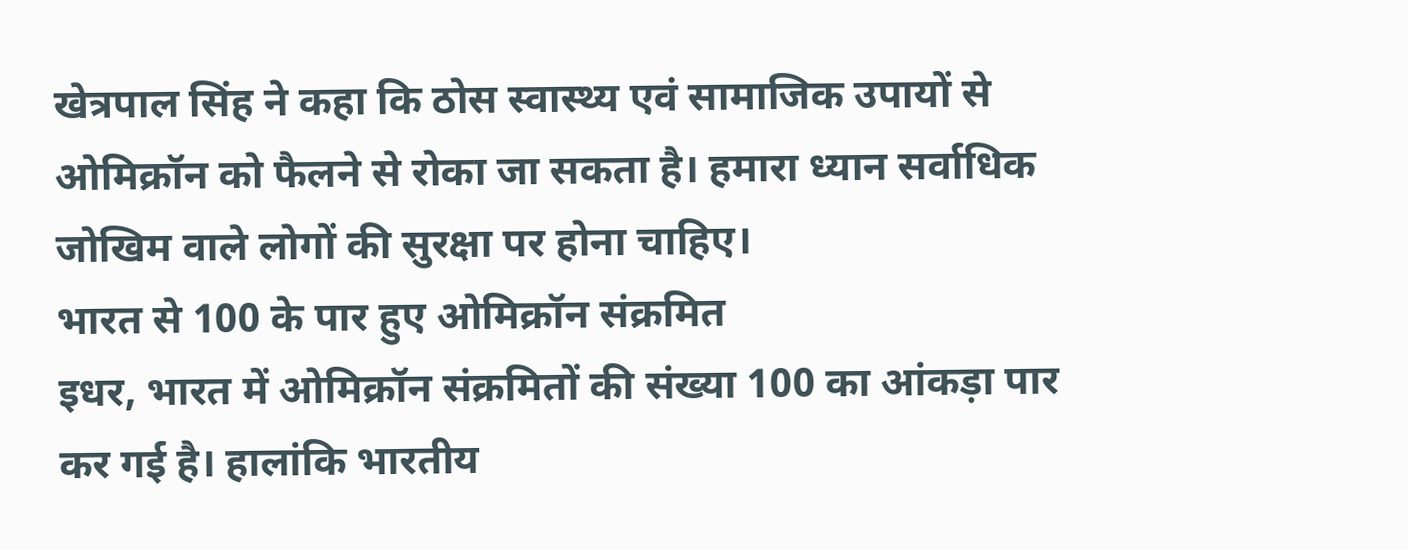खेत्रपाल सिंह ने कहा कि ठोस स्वास्थ्य एवं सामाजिक उपायों से ओमिक्रॉन को फैलने से रोका जा सकता है। हमारा ध्यान सर्वाधिक जोखिम वाले लोगों की सुरक्षा पर होना चाहिए।
भारत से 100 के पार हुए ओमिक्रॉन संक्रमित
इधर, भारत में ओमिक्रॉन संक्रमितों की संख्या 100 का आंकड़ा पार कर गई है। हालांकि भारतीय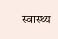स्वास्थ्य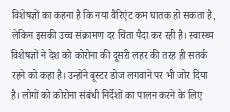विशेषज्ञों का कहना है कि नया वैरिएंट कम घातक हो सकता है, लेकिन इसकी उच्च संक्रामण दर चिंता पैदा कर रही है। स्वास्थ्य विशेषज्ञों ने देश को कोरोना की दूसरी लहर की तरह ही सतर्क रहने को कहा है। उन्होंने बूस्टर डोज लगवाने पर भी जोर दिया है। लोगों को कोरोना संबंधी निर्देशों का पालन करने के लिए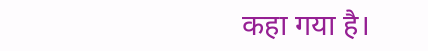कहा गया है।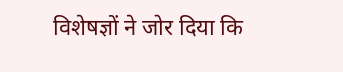विशेषज्ञों ने जोर दिया कि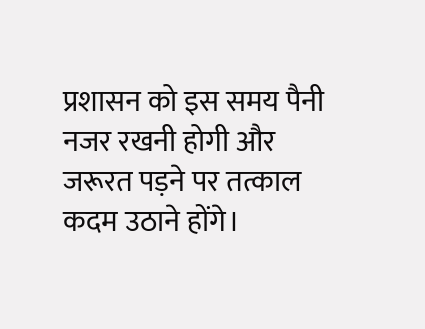प्रशासन को इस समय पैनी नजर रखनी होगी और जरूरत पड़ने पर तत्काल कदम उठाने होंगे।